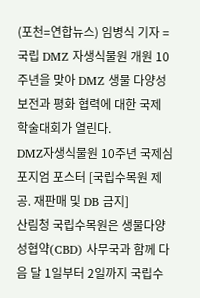(포천=연합뉴스) 임병식 기자 = 국립 DMZ 자생식물원 개원 10주년을 맞아 DMZ 생물 다양성 보전과 평화 협력에 대한 국제 학술대회가 열린다.
DMZ자생식물원 10주년 국제심포지엄 포스터 [국립수목원 제공. 재판매 및 DB 금지]
산림청 국립수목원은 생물다양성협약(CBD) 사무국과 함께 다음 달 1일부터 2일까지 국립수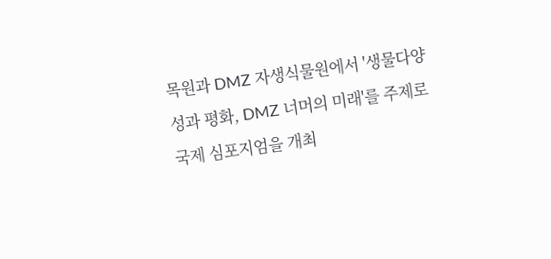목원과 DMZ 자생식물원에서 '생물다양성과 평화, DMZ 너머의 미래'를 주제로 국제 심포지엄을 개최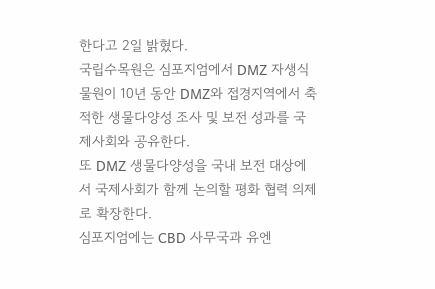한다고 2일 밝혔다.
국립수목원은 심포지엄에서 DMZ 자생식물원이 10년 동안 DMZ와 접경지역에서 축적한 생물다양성 조사 및 보전 성과를 국제사회와 공유한다.
또 DMZ 생물다양성을 국내 보전 대상에서 국제사회가 함께 논의할 평화 협력 의제로 확장한다.
심포지엄에는 CBD 사무국과 유엔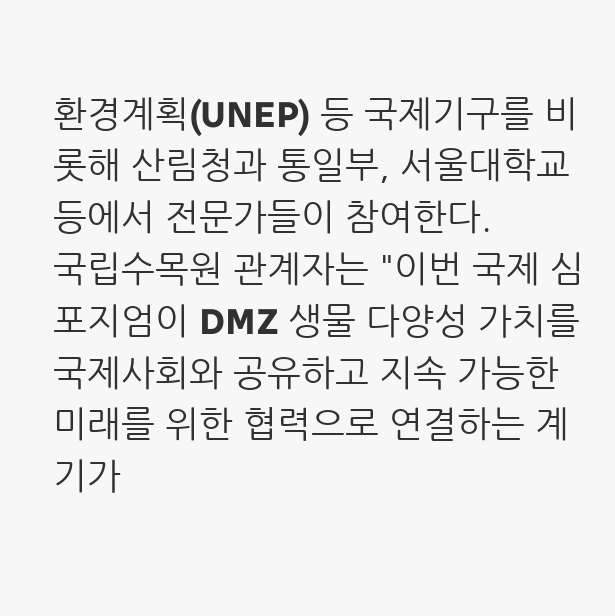환경계획(UNEP) 등 국제기구를 비롯해 산림청과 통일부, 서울대학교 등에서 전문가들이 참여한다.
국립수목원 관계자는 "이번 국제 심포지엄이 DMZ 생물 다양성 가치를 국제사회와 공유하고 지속 가능한 미래를 위한 협력으로 연결하는 계기가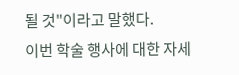될 것"이라고 말했다.
이번 학술 행사에 대한 자세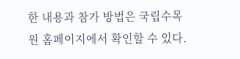한 내용과 참가 방법은 국립수목원 홈페이지에서 확인할 수 있다.